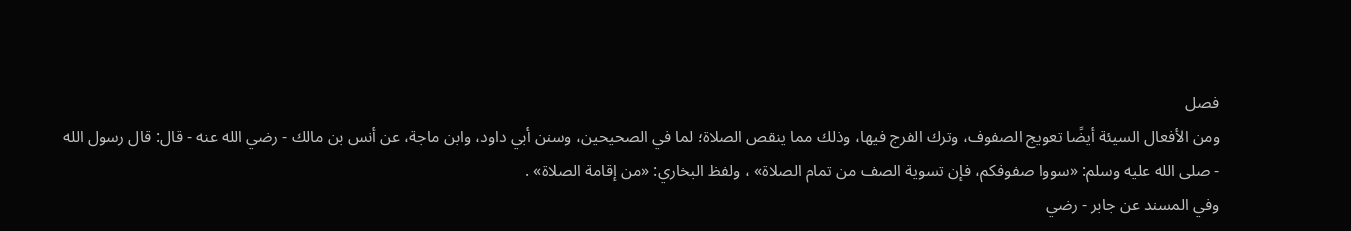فصل
ومن الأفعال السيئة أيضًا تعويج الصفوف، وترك الفرج فيها، وذلك مما ينقص الصلاة؛ لما في الصحيحين، وسنن أبي داود، وابن ماجة، عن أنس بن مالك - رضي الله عنه - قال: قال رسول الله - صلى الله عليه وسلم: «سووا صفوفكم، فإن تسوية الصف من تمام الصلاة» ، ولفظ البخاري: «من إقامة الصلاة» .
وفي المسند عن جابر - رضي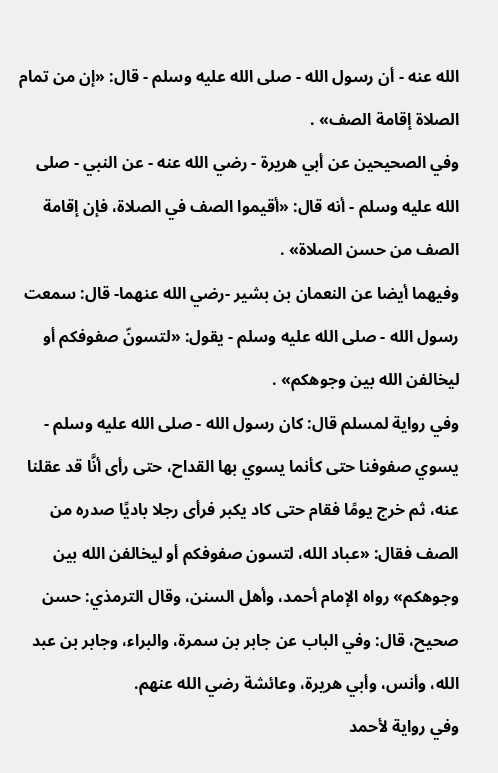الله عنه - أن رسول الله - صلى الله عليه وسلم - قال: «إن من تمام الصلاة إقامة الصف» .
وفي الصحيحين عن أبي هريرة - رضي الله عنه - عن النبي - صلى الله عليه وسلم - أنه قال: «أقيموا الصف في الصلاة، فإن إقامة الصف من حسن الصلاة» .
وفيهما أيضا عن النعمان بن بشير -رضي الله عنهما- قال: سمعت رسول الله - صلى الله عليه وسلم - يقول: «لتسونّ صفوفكم أو ليخالفن الله بين وجوهكم» .
وفي رواية لمسلم قال: كان رسول الله - صلى الله عليه وسلم - يسوي صفوفنا حتى كأنما يسوي بها القداح، حتى رأى أنَّا قد عقلنا عنه، ثم خرج يومًا فقام حتى كاد يكبر فرأى رجلا باديًا صدره من الصف فقال: «عباد الله، لتسون صفوفكم أو ليخالفن الله بين وجوهكم» رواه الإمام أحمد، وأهل السنن، وقال الترمذي: حسن صحيح، قال: وفي الباب عن جابر بن سمرة، والبراء، وجابر بن عبد الله، وأنس، وأبي هريرة، وعائشة رضي الله عنهم.
وفي رواية لأحمد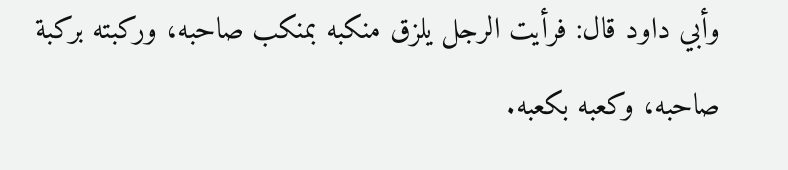وأبي داود قال: فرأيت الرجل يلزق منكبه بمنكب صاحبه، وركبته بركبة صاحبه، وكعبه بكعبه.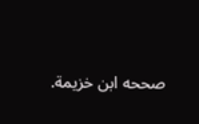صححه ابن خزيمة.